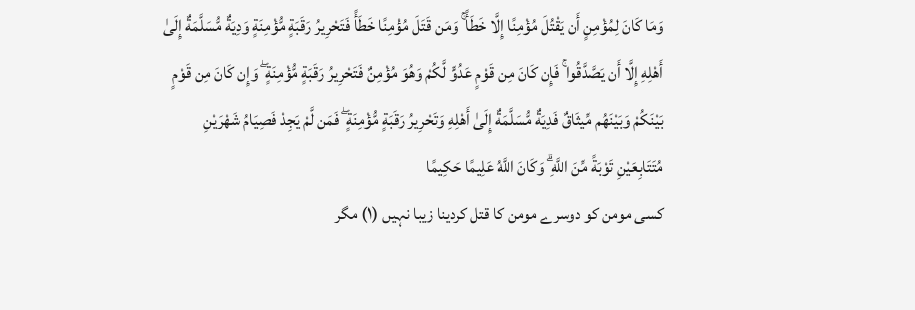وَمَا كَانَ لِمُؤْمِنٍ أَن يَقْتُلَ مُؤْمِنًا إِلَّا خَطَأً ۚ وَمَن قَتَلَ مُؤْمِنًا خَطَأً فَتَحْرِيرُ رَقَبَةٍ مُّؤْمِنَةٍ وَدِيَةٌ مُّسَلَّمَةٌ إِلَىٰ أَهْلِهِ إِلَّا أَن يَصَّدَّقُوا ۚ فَإِن كَانَ مِن قَوْمٍ عَدُوٍّ لَّكُمْ وَهُوَ مُؤْمِنٌ فَتَحْرِيرُ رَقَبَةٍ مُّؤْمِنَةٍ ۖ وَإِن كَانَ مِن قَوْمٍ بَيْنَكُمْ وَبَيْنَهُم مِّيثَاقٌ فَدِيَةٌ مُّسَلَّمَةٌ إِلَىٰ أَهْلِهِ وَتَحْرِيرُ رَقَبَةٍ مُّؤْمِنَةٍ ۖ فَمَن لَّمْ يَجِدْ فَصِيَامُ شَهْرَيْنِ مُتَتَابِعَيْنِ تَوْبَةً مِّنَ اللَّهِ ۗ وَكَانَ اللَّهُ عَلِيمًا حَكِيمًا
کسی مومن کو دوسرے مومن کا قتل کردینا زیبا نہیں (١) مگر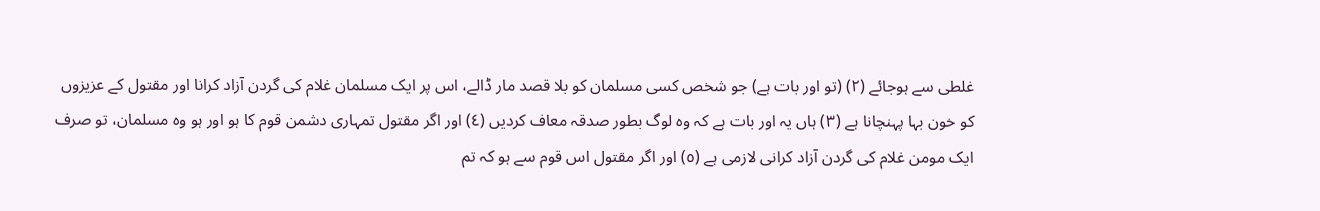غلطی سے ہوجائے (٢) (تو اور بات ہے) جو شخص کسی مسلمان کو بلا قصد مار ڈالے، اس پر ایک مسلمان غلام کی گردن آزاد کرانا اور مقتول کے عزیزوں کو خون بہا پہنچانا ہے (٣) ہاں یہ اور بات ہے کہ وہ لوگ بطور صدقہ معاف کردیں (٤) اور اگر مقتول تمہاری دشمن قوم کا ہو اور ہو وہ مسلمان، تو صرف ایک مومن غلام کی گردن آزاد کرانی لازمی ہے (٥) اور اگر مقتول اس قوم سے ہو کہ تم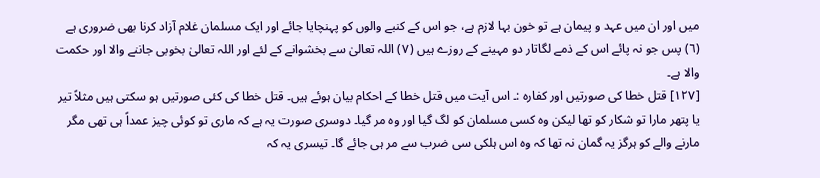میں اور ان میں عہد و پیمان ہے تو خون بہا لازم ہے، جو اس کے کنبے والوں کو پہنچایا جائے اور ایک مسلمان غلام آزاد کرنا بھی ضروری ہے (٦) پس جو نہ پائے اس کے ذمے لگاتار دو مہینے کے روزے ہیں (٧) اللہ تعالیٰ سے بخشوانے کے لئے اور اللہ تعالیٰ بخوبی جاننے والا اور حکمت والا ہے۔
[١٢٧] قتل خطا کی صورتیں اور کفارہ :۔ اس آیت میں قتل خطا کے احکام بیان ہوئے ہیں۔ قتل خطا کی کئی صورتیں ہو سکتی ہیں مثلاً تیر یا پتھر مارا تو شکار کو تھا لیکن وہ کسی مسلمان کو لگ گیا اور وہ مر گیا۔ دوسری صورت یہ ہے کہ ماری تو کوئی چیز عمداً ہی تھی مگر مارنے والے کو ہرگز یہ گمان نہ تھا کہ وہ اس ہلکی سی ضرب سے مر ہی جائے گا۔ تیسری یہ کہ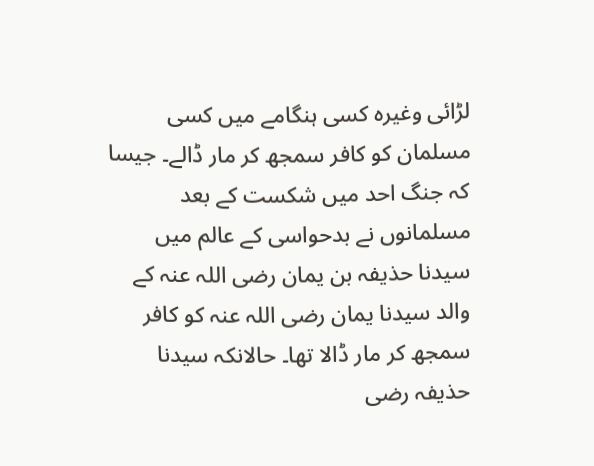لڑائی وغیرہ کسی ہنگامے میں کسی مسلمان کو کافر سمجھ کر مار ڈالے۔ جیسا کہ جنگ احد میں شکست کے بعد مسلمانوں نے بدحواسی کے عالم میں سیدنا حذیفہ بن یمان رضی اللہ عنہ کے والد سیدنا یمان رضی اللہ عنہ کو کافر سمجھ کر مار ڈالا تھا۔ حالانکہ سیدنا حذیفہ رضی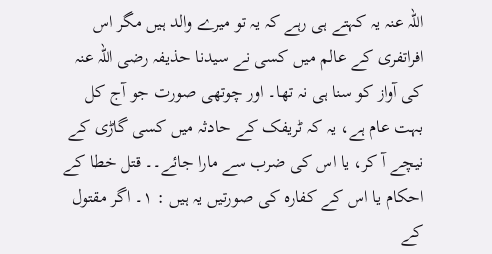اللہ عنہ یہ کہتے ہی رہے کہ یہ تو میرے والد ہیں مگر اس افراتفری کے عالم میں کسی نے سیدنا حذیفہ رضی اللہ عنہ کی آواز کو سنا ہی نہ تھا۔ اور چوتھی صورت جو آج کل بہت عام ہے، یہ کہ ٹریفک کے حادثہ میں کسی گاڑی کے نیچے آ کر، یا اس کی ضرب سے مارا جائے۔۔ قتل خطا کے احکام یا اس کے کفارہ کی صورتیں یہ ہیں : ١۔ اگر مقتول کے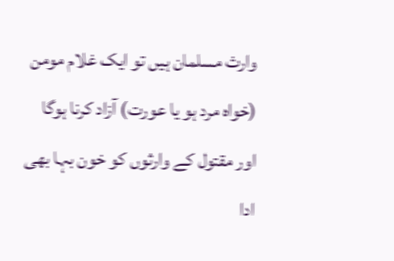وارث مسلمان ہیں تو ایک غلام مومن (خواہ مرد ہو یا عورت) آزاد کرنا ہوگا اور مقتول کے وارثوں کو خون بہا بھی ادا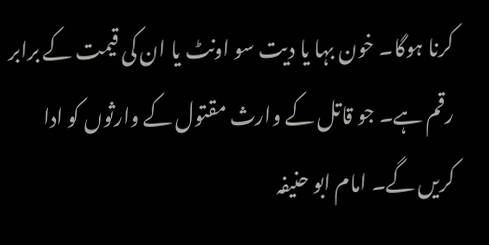کرنا ہوگا۔ خون بہا یا دیت سو اونٹ یا ان کی قیمت کے برابر رقم ہے۔ جو قاتل کے وارث مقتول کے وارثوں کو ادا کریں گے۔ امام ابو حنیفہ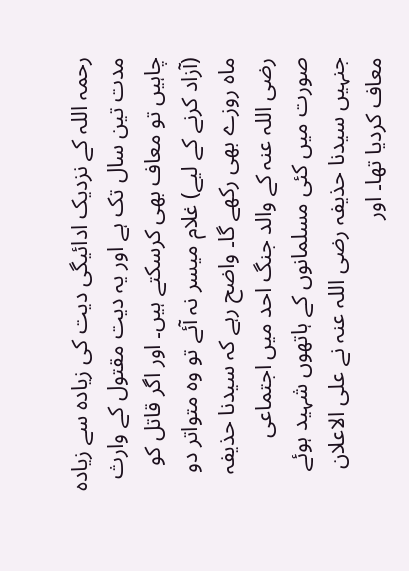رحمہ اللہ کے نزدیک ادائیگی دیت کی زیادہ سے زیادہ مدت تین سال تک ہے اور یہ دیت مقتول کے وارث چاہیں تو معاف بھی کرسکتے ہیں۔ اور اگر قاتل کو (آزاد کرنے کے لیے) غلام میسر نہ آئے تو وہ متواتر دو ماہ روزے بھی رکھے گا۔ واضح رہے کہ سیدنا حذیفہ رضی اللہ عنہ کے والد جنگ احد میں اجتماعی صورت میں کئی مسلمانوں کے ہاتھوں شہید ہوئے جنہیں سیدنا حذیفہ رضی اللہ عنہ نے علی الاعلان معاف کردیا تھا۔ اور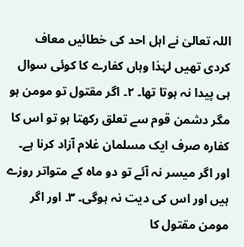اللہ تعالیٰ نے اہل احد کی خطائیں معاف کردی تھیں لہٰذا وہاں کفارے کا کوئی سوال ہی پیدا نہ ہوتا تھا۔ ٢۔ اگر مقتول تو مومن ہو مگر دشمن قوم سے تعلق رکھتا ہو تو اس کا کفارہ صرف ایک مسلمان غلام آزاد کرنا ہے۔ اور اگر میسر نہ آئے تو دو ماہ کے متواتر روزے ہیں اور اس کی دیت نہ ہوگی۔ ٣۔ اور اگر مومن مقتول کا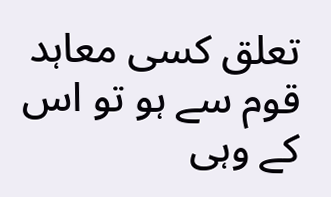تعلق کسی معاہد قوم سے ہو تو اس کے وہی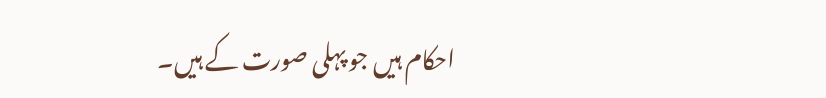احکام ہیں جو پہلی صورت کے ہیں۔